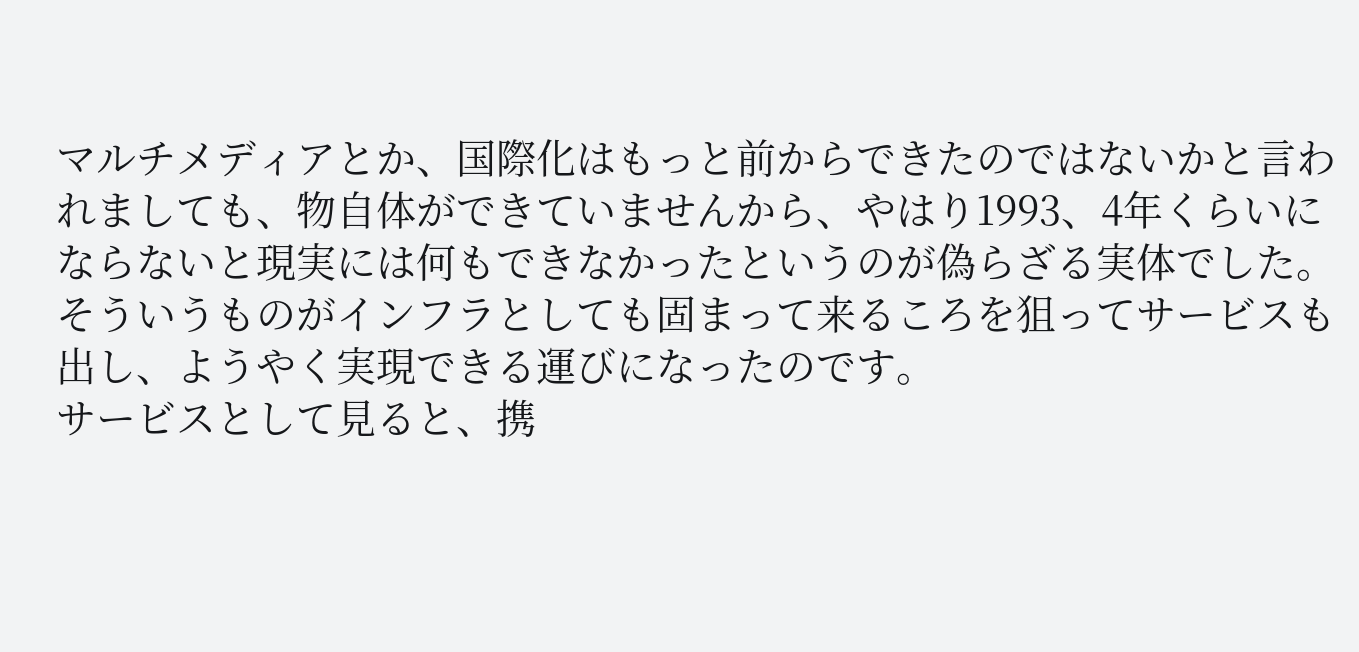マルチメディアとか、国際化はもっと前からできたのではないかと言われましても、物自体ができていませんから、やはり1993、4年くらいにならないと現実には何もできなかったというのが偽らざる実体でした。
そういうものがインフラとしても固まって来るころを狙ってサービスも出し、ようやく実現できる運びになったのです。
サービスとして見ると、携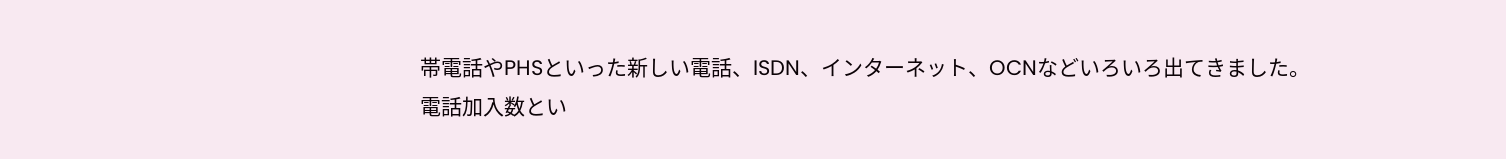帯電話やPHSといった新しい電話、ISDN、インターネット、OCNなどいろいろ出てきました。
電話加入数とい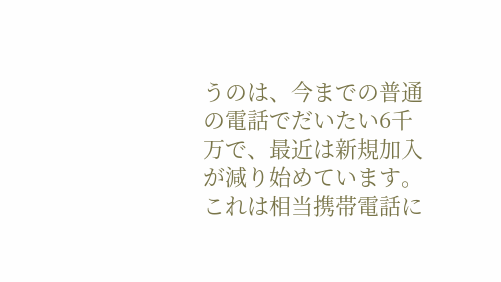うのは、今までの普通の電話でだいたい6千万で、最近は新規加入が減り始めています。
これは相当携帯電話に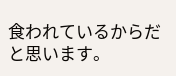食われているからだと思います。